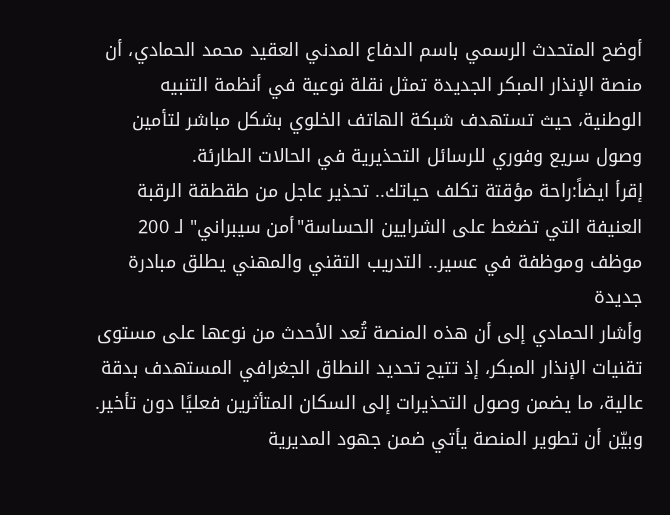أوضح المتحدث الرسمي باسم الدفاع المدني العقيد محمد الحمادي، أن منصة الإنذار المبكر الجديدة تمثل نقلة نوعية في أنظمة التنبيه الوطنية، حيث تستهدف شبكة الهاتف الخلوي بشكل مباشر لتأمين وصول سريع وفوري للرسائل التحذيرية في الحالات الطارئة.
إقرأ ايضاً:راحة مؤقتة تكلف حياتك.. تحذير عاجل من طقطقة الرقبة العنيفة التي تضغط على الشرايين الحساسة"أمن سيبراني" لـ 200 موظف وموظفة في عسير.. التدريب التقني والمهني يطلق مبادرة جديدة
وأشار الحمادي إلى أن هذه المنصة تُعد الأحدث من نوعها على مستوى تقنيات الإنذار المبكر، إذ تتيح تحديد النطاق الجغرافي المستهدف بدقة عالية، ما يضمن وصول التحذيرات إلى السكان المتأثرين فعليًا دون تأخير.
وبيّن أن تطوير المنصة يأتي ضمن جهود المديرية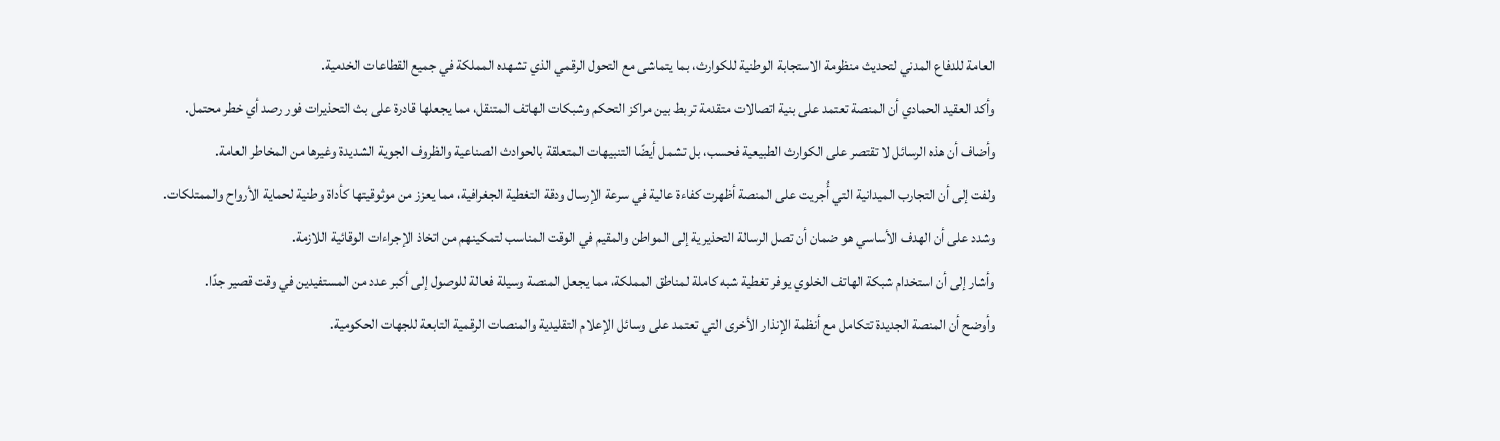العامة للدفاع المدني لتحديث منظومة الاستجابة الوطنية للكوارث، بما يتماشى مع التحول الرقمي الذي تشهده المملكة في جميع القطاعات الخدمية.
وأكد العقيد الحمادي أن المنصة تعتمد على بنية اتصالات متقدمة تربط بين مراكز التحكم وشبكات الهاتف المتنقل، مما يجعلها قادرة على بث التحذيرات فور رصد أي خطر محتمل.
وأضاف أن هذه الرسائل لا تقتصر على الكوارث الطبيعية فحسب، بل تشمل أيضًا التنبيهات المتعلقة بالحوادث الصناعية والظروف الجوية الشديدة وغيرها من المخاطر العامة.
ولفت إلى أن التجارب الميدانية التي أُجريت على المنصة أظهرت كفاءة عالية في سرعة الإرسال ودقة التغطية الجغرافية، مما يعزز من موثوقيتها كأداة وطنية لحماية الأرواح والممتلكات.
وشدد على أن الهدف الأساسي هو ضمان أن تصل الرسالة التحذيرية إلى المواطن والمقيم في الوقت المناسب لتمكينهم من اتخاذ الإجراءات الوقائية اللازمة.
وأشار إلى أن استخدام شبكة الهاتف الخلوي يوفر تغطية شبه كاملة لمناطق المملكة، مما يجعل المنصة وسيلة فعالة للوصول إلى أكبر عدد من المستفيدين في وقت قصير جدًا.
وأوضح أن المنصة الجديدة تتكامل مع أنظمة الإنذار الأخرى التي تعتمد على وسائل الإعلام التقليدية والمنصات الرقمية التابعة للجهات الحكومية.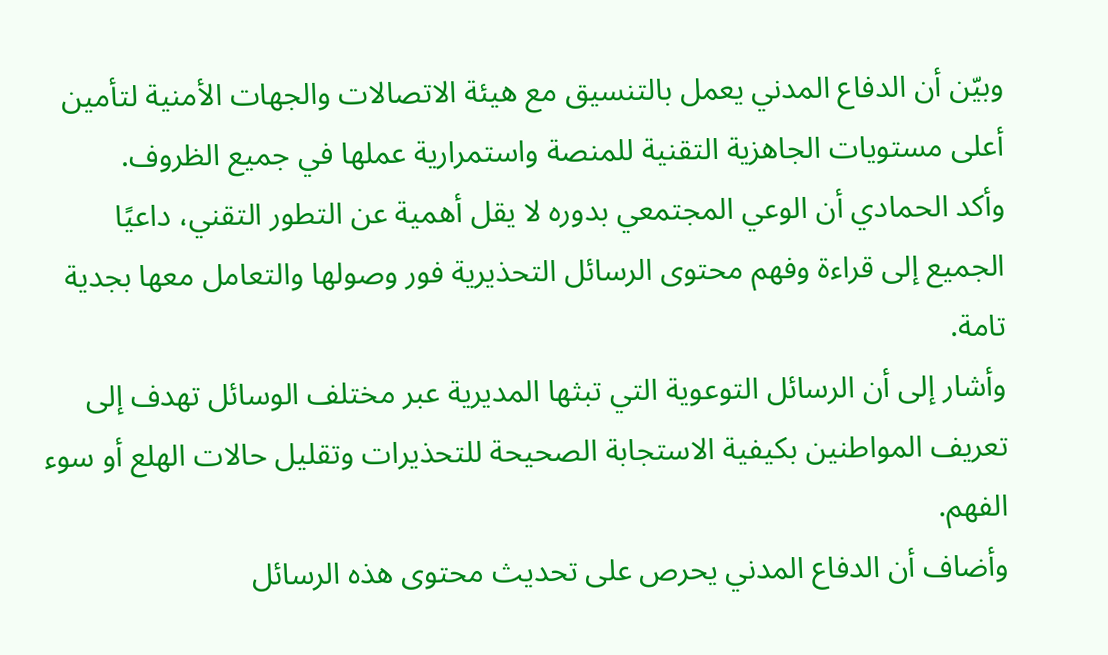وبيّن أن الدفاع المدني يعمل بالتنسيق مع هيئة الاتصالات والجهات الأمنية لتأمين أعلى مستويات الجاهزية التقنية للمنصة واستمرارية عملها في جميع الظروف.
وأكد الحمادي أن الوعي المجتمعي بدوره لا يقل أهمية عن التطور التقني، داعيًا الجميع إلى قراءة وفهم محتوى الرسائل التحذيرية فور وصولها والتعامل معها بجدية تامة.
وأشار إلى أن الرسائل التوعوية التي تبثها المديرية عبر مختلف الوسائل تهدف إلى تعريف المواطنين بكيفية الاستجابة الصحيحة للتحذيرات وتقليل حالات الهلع أو سوء الفهم.
وأضاف أن الدفاع المدني يحرص على تحديث محتوى هذه الرسائل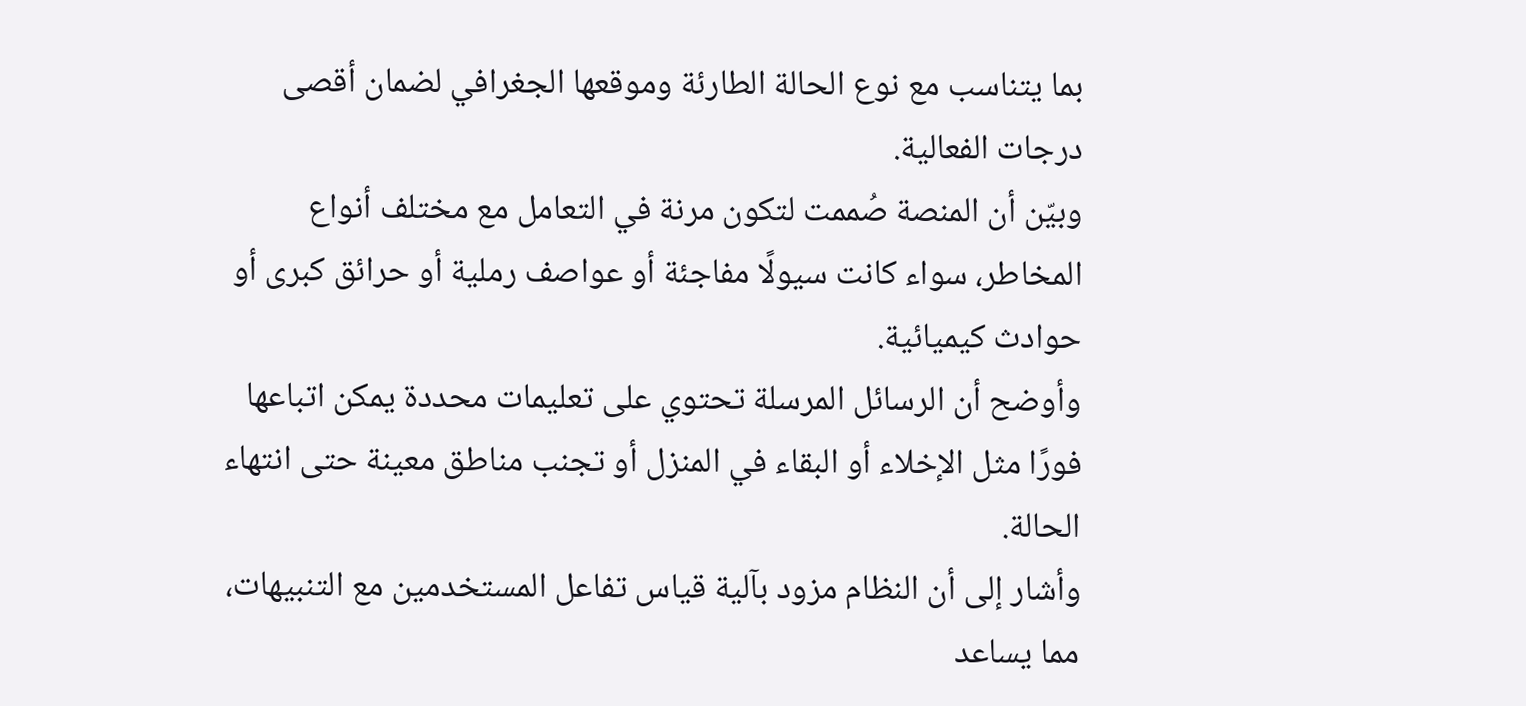بما يتناسب مع نوع الحالة الطارئة وموقعها الجغرافي لضمان أقصى درجات الفعالية.
وبيّن أن المنصة صُممت لتكون مرنة في التعامل مع مختلف أنواع المخاطر، سواء كانت سيولًا مفاجئة أو عواصف رملية أو حرائق كبرى أو حوادث كيميائية.
وأوضح أن الرسائل المرسلة تحتوي على تعليمات محددة يمكن اتباعها فورًا مثل الإخلاء أو البقاء في المنزل أو تجنب مناطق معينة حتى انتهاء الحالة.
وأشار إلى أن النظام مزود بآلية قياس تفاعل المستخدمين مع التنبيهات، مما يساعد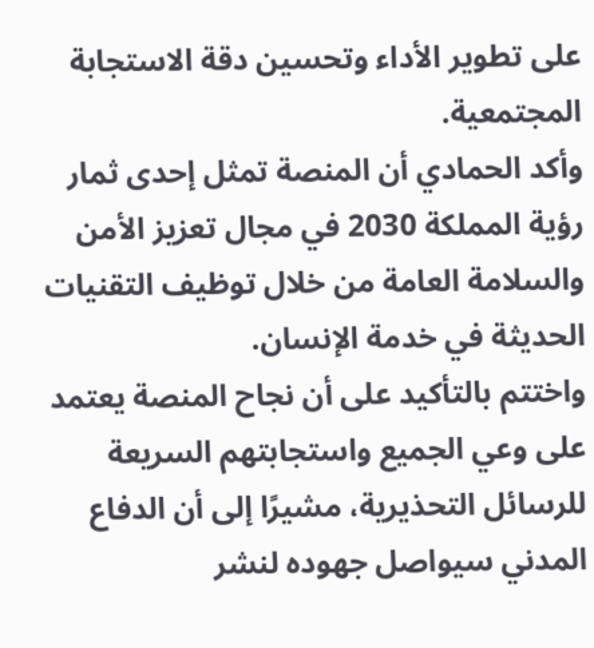على تطوير الأداء وتحسين دقة الاستجابة المجتمعية.
وأكد الحمادي أن المنصة تمثل إحدى ثمار رؤية المملكة 2030 في مجال تعزيز الأمن والسلامة العامة من خلال توظيف التقنيات الحديثة في خدمة الإنسان.
واختتم بالتأكيد على أن نجاح المنصة يعتمد على وعي الجميع واستجابتهم السريعة للرسائل التحذيرية، مشيرًا إلى أن الدفاع المدني سيواصل جهوده لنشر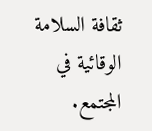ثقافة السلامة الوقائية في المجتمع.